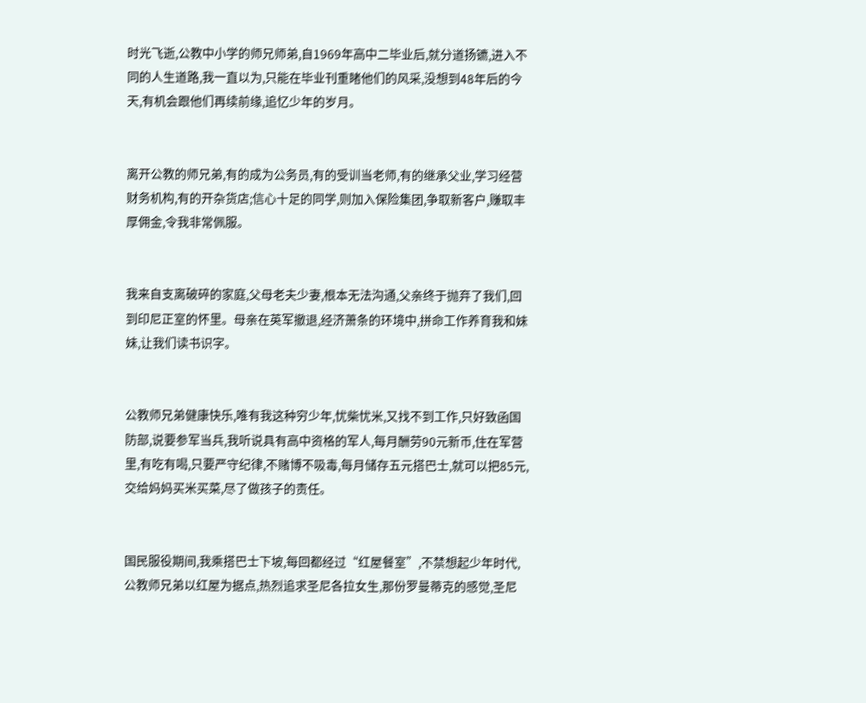时光飞逝,公教中小学的师兄师弟,自1969年高中二毕业后,就分道扬镳,进入不同的人生道路,我一直以为,只能在毕业刊重睹他们的风采,没想到48年后的今天,有机会跟他们再续前缘,追忆少年的岁月。


离开公教的师兄弟,有的成为公务员,有的受训当老师,有的继承父业,学习经营财务机构,有的开杂货店;信心十足的同学,则加入保险集团,争取新客户,赚取丰厚佣金,令我非常佩服。


我来自支离破碎的家庭,父母老夫少妻,根本无法沟通,父亲终于抛弃了我们,回到印尼正室的怀里。母亲在英军撤退,经济萧条的环境中,拼命工作养育我和妹妹,让我们读书识字。


公教师兄弟健康快乐,唯有我这种穷少年,忧柴忧米,又找不到工作,只好致函国防部,说要参军当兵,我听说具有高中资格的军人,每月酬劳90元新币,住在军营里,有吃有喝,只要严守纪律,不赌博不吸毒,每月储存五元搭巴士,就可以把85元,交给妈妈买米买菜,尽了做孩子的责任。


国民服役期间,我乘搭巴士下坡,每回都经过“红屋餐室”,不禁想起少年时代,公教师兄弟以红屋为据点,热烈追求圣尼各拉女生,那份罗曼蒂克的感觉,圣尼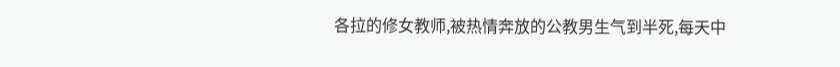各拉的修女教师,被热情奔放的公教男生气到半死,每天中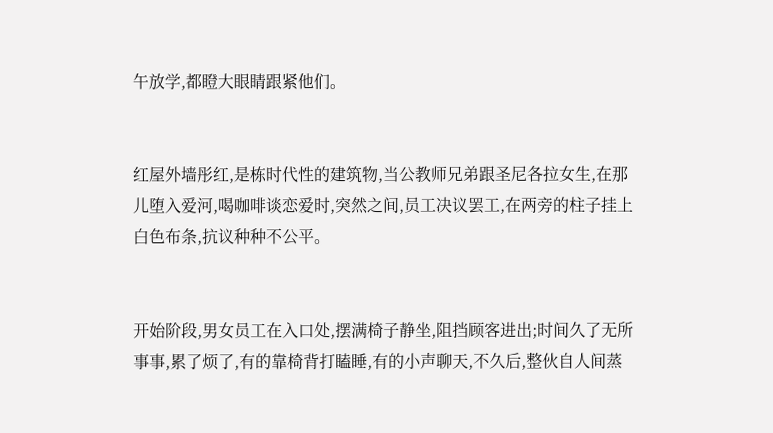午放学,都瞪大眼睛跟紧他们。


红屋外墙彤红,是栋时代性的建筑物,当公教师兄弟跟圣尼各拉女生,在那儿堕入爱河,喝咖啡谈恋爱时,突然之间,员工决议罢工,在两旁的柱子挂上白色布条,抗议种种不公平。


开始阶段,男女员工在入口处,摆满椅子静坐,阻挡顾客进出;时间久了无所事事,累了烦了,有的靠椅背打瞌睡,有的小声聊天,不久后,整伙自人间蒸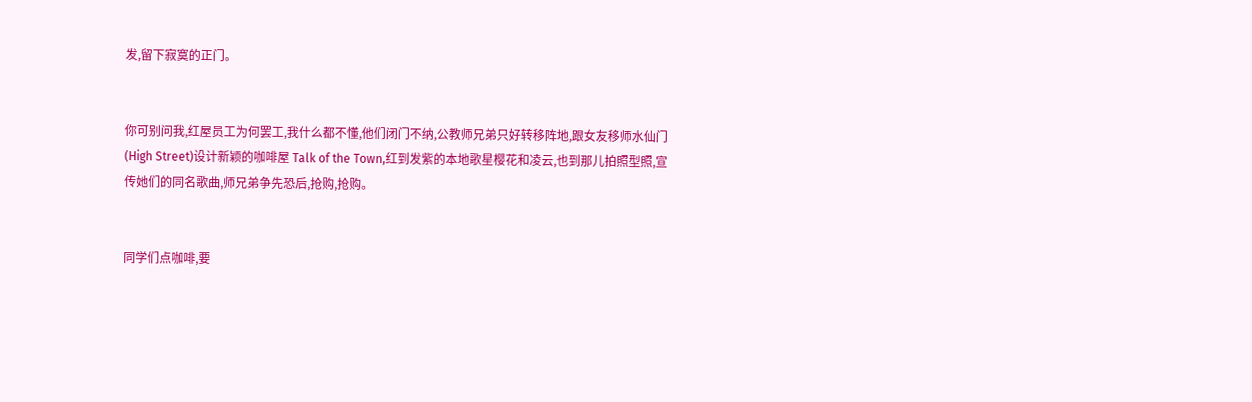发,留下寂寞的正门。


你可别问我,红屋员工为何罢工,我什么都不懂,他们闭门不纳,公教师兄弟只好转移阵地,跟女友移师水仙门(High Street)设计新颖的咖啡屋 Talk of the Town,红到发紫的本地歌星樱花和凌云,也到那儿拍照型照,宣传她们的同名歌曲,师兄弟争先恐后,抢购,抢购。


同学们点咖啡,要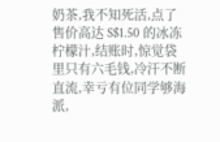奶茶,我不知死活,点了售价高达 S$1.50 的冰冻柠檬汁,结账时,惊觉袋里只有六毛钱,冷汗不断直流,幸亏有位同学够海派,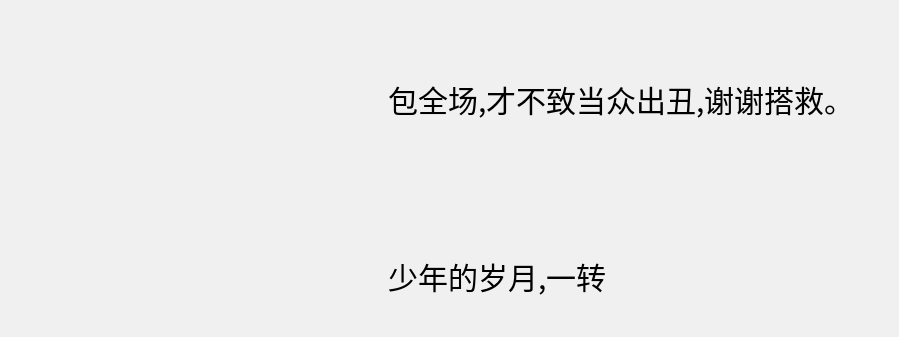包全场,才不致当众出丑,谢谢搭救。


少年的岁月,一转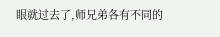眼就过去了,师兄弟各有不同的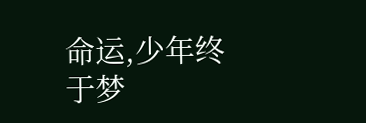命运,少年终于梦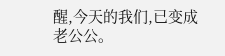醒,今天的我们,已变成老公公。